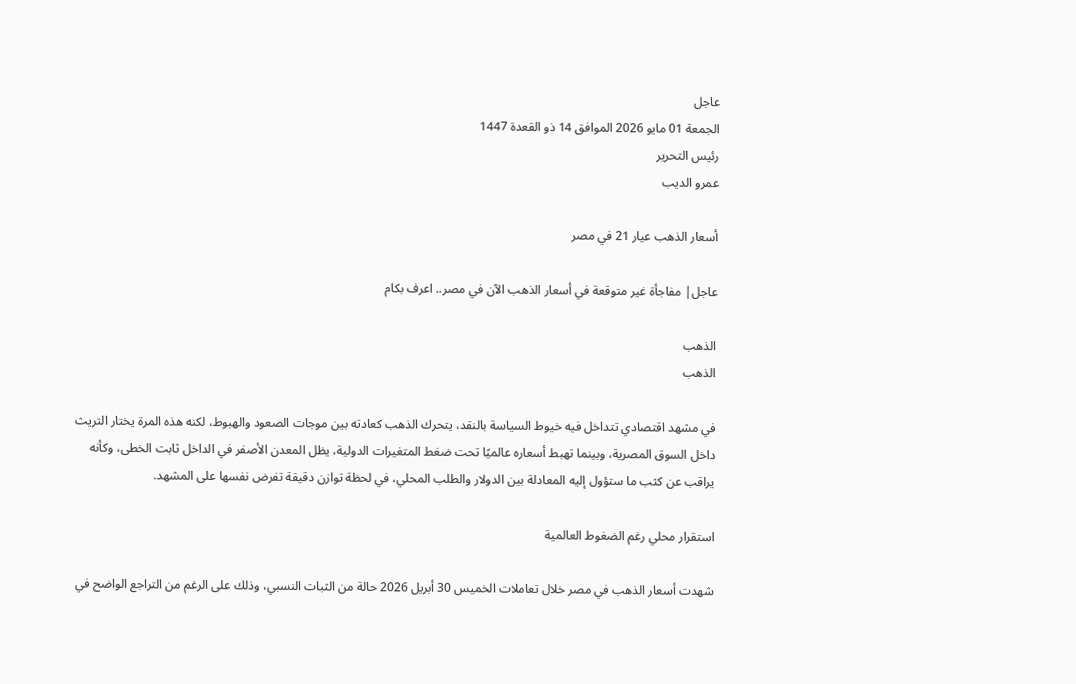عاجل
الجمعة 01 مايو 2026 الموافق 14 ذو القعدة 1447
رئيس التحرير
عمرو الديب

أسعار الذهب عيار 21 في مصر

عاجل| مفاجأة غير متوقعة في أسعار الذهب الآن في مصر.. اعرف بكام

الذهب
الذهب

في مشهد اقتصادي تتداخل فيه خيوط السياسة بالنقد، يتحرك الذهب كعادته بين موجات الصعود والهبوط، لكنه هذه المرة يختار التريث داخل السوق المصرية، وبينما تهبط أسعاره عالميًا تحت ضغط المتغيرات الدولية، يظل المعدن الأصفر في الداخل ثابت الخطى، وكأنه يراقب عن كثب ما ستؤول إليه المعادلة بين الدولار والطلب المحلي، في لحظة توازن دقيقة تفرض نفسها على المشهد.

استقرار محلي رغم الضغوط العالمية

شهدت أسعار الذهب في مصر خلال تعاملات الخميس 30 أبريل 2026 حالة من الثبات النسبي، وذلك على الرغم من التراجع الواضح في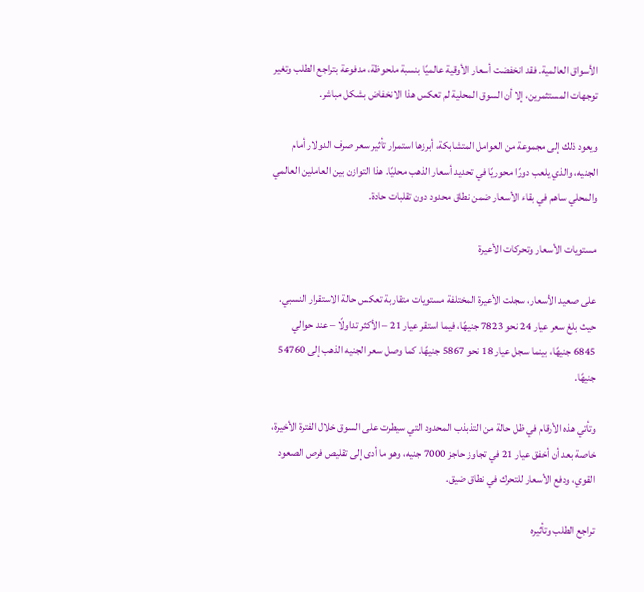الأسواق العالمية. فقد انخفضت أسعار الأوقية عالميًا بنسبة ملحوظة، مدفوعة بتراجع الطلب وتغير توجهات المستثمرين، إلا أن السوق المحلية لم تعكس هذا الانخفاض بشكل مباشر.

ويعود ذلك إلى مجموعة من العوامل المتشابكة، أبرزها استمرار تأثير سعر صرف الدولار أمام الجنيه، والذي يلعب دورًا محوريًا في تحديد أسعار الذهب محليًا. هذا التوازن بين العاملين العالمي والمحلي ساهم في بقاء الأسعار ضمن نطاق محدود دون تقلبات حادة.

مستويات الأسعار وتحركات الأعيرة

على صعيد الأسعار، سجلت الأعيرة المختلفة مستويات متقاربة تعكس حالة الاستقرار النسبي. حيث بلغ سعر عيار 24 نحو 7823 جنيهًا، فيما استقر عيار 21 – الأكثر تداولًا – عند حوالي 6845 جنيهًا، بينما سجل عيار 18 نحو 5867 جنيهًا. كما وصل سعر الجنيه الذهب إلى 54760 جنيهًا.

وتأتي هذه الأرقام في ظل حالة من التذبذب المحدود التي سيطرت على السوق خلال الفترة الأخيرة، خاصة بعد أن أخفق عيار 21 في تجاوز حاجز 7000 جنيه، وهو ما أدى إلى تقليص فرص الصعود القوي، ودفع الأسعار للتحرك في نطاق ضيق.

تراجع الطلب وتأثيره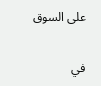على السوق

في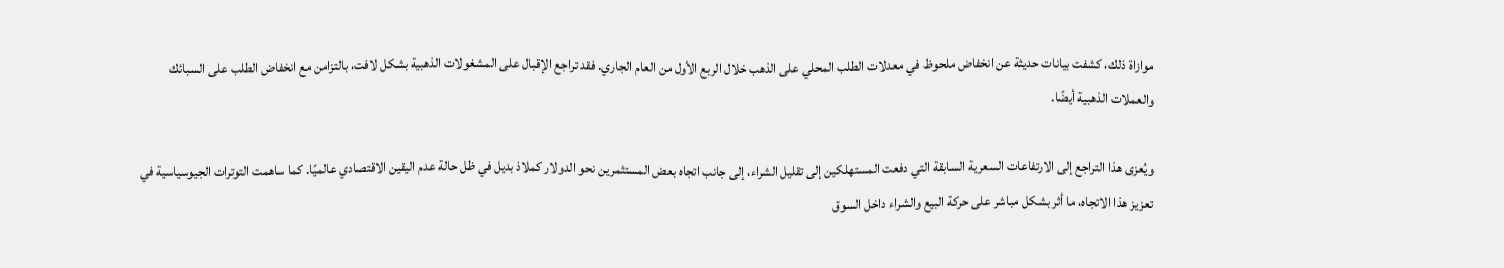موازاة ذلك، كشفت بيانات حديثة عن انخفاض ملحوظ في معدلات الطلب المحلي على الذهب خلال الربع الأول من العام الجاري. فقد تراجع الإقبال على المشغولات الذهبية بشكل لافت، بالتزامن مع انخفاض الطلب على السبائك والعملات الذهبية أيضًا.

ويُعزى هذا التراجع إلى الارتفاعات السعرية السابقة التي دفعت المستهلكين إلى تقليل الشراء، إلى جانب اتجاه بعض المستثمرين نحو الدولار كملاذ بديل في ظل حالة عدم اليقين الاقتصادي عالميًا. كما ساهمت التوترات الجيوسياسية في تعزيز هذا الاتجاه، ما أثر بشكل مباشر على حركة البيع والشراء داخل السوق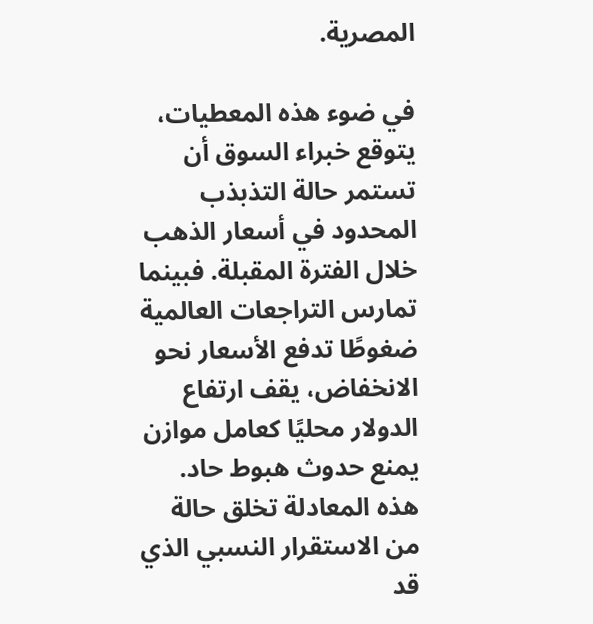المصرية.

في ضوء هذه المعطيات، يتوقع خبراء السوق أن تستمر حالة التذبذب المحدود في أسعار الذهب خلال الفترة المقبلة. فبينما تمارس التراجعات العالمية ضغوطًا تدفع الأسعار نحو الانخفاض، يقف ارتفاع الدولار محليًا كعامل موازن يمنع حدوث هبوط حاد. هذه المعادلة تخلق حالة من الاستقرار النسبي الذي قد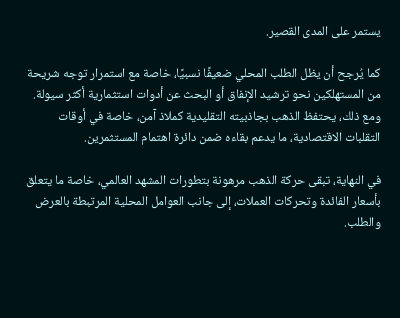يستمر على المدى القصير.

كما يُرجح أن يظل الطلب المحلي ضعيفًا نسبيًا، خاصة مع استمرار توجه شريحة من المستهلكين نحو ترشيد الإنفاق أو البحث عن أدوات استثمارية أكثر سيولة. ومع ذلك، يحتفظ الذهب بجاذبيته التقليدية كملاذ آمن، خاصة في أوقات التقلبات الاقتصادية، ما يدعم بقاءه ضمن دائرة اهتمام المستثمرين.

في النهاية، تبقى حركة الذهب مرهونة بتطورات المشهد العالمي، خاصة ما يتعلق بأسعار الفائدة وتحركات العملات، إلى جانب العوامل المحلية المرتبطة بالعرض والطلب.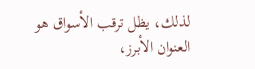لذلك، يظل ترقب الأسواق هو العنوان الأبرز،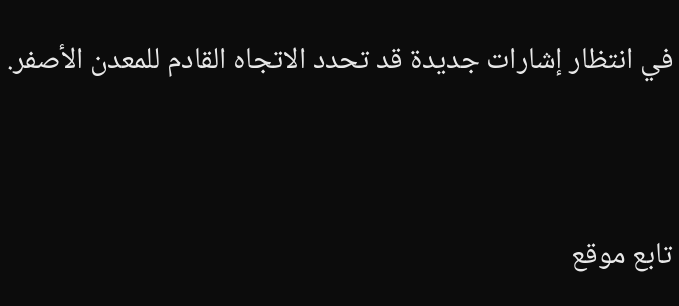في انتظار إشارات جديدة قد تحدد الاتجاه القادم للمعدن الأصفر.


تابع موقع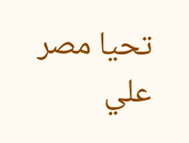تحيا مصر علي